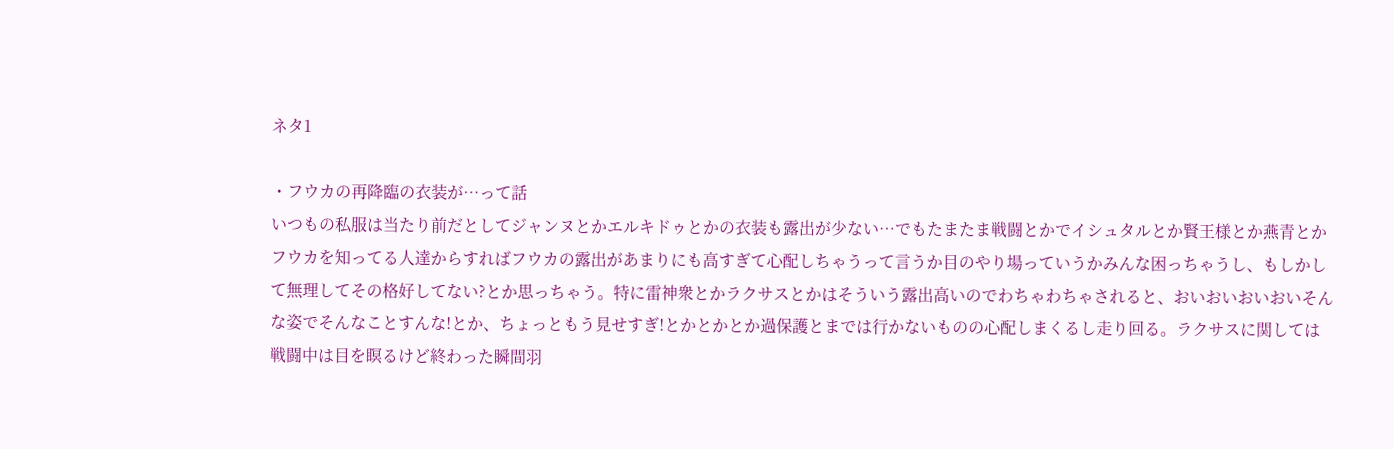ネタ1

・フウカの再降臨の衣装が…って話
いつもの私服は当たり前だとしてジャンヌとかエルキドゥとかの衣装も露出が少ない…でもたまたま戦闘とかでイシュタルとか賢王様とか燕青とかフウカを知ってる人達からすればフウカの露出があまりにも高すぎて心配しちゃうって言うか目のやり場っていうかみんな困っちゃうし、もしかして無理してその格好してない?とか思っちゃう。特に雷神衆とかラクサスとかはそういう露出高いのでわちゃわちゃされると、おいおいおいおいそんな姿でそんなことすんな!とか、ちょっともう見せすぎ!とかとかとか過保護とまでは行かないものの心配しまくるし走り回る。ラクサスに関しては戦闘中は目を瞑るけど終わった瞬間羽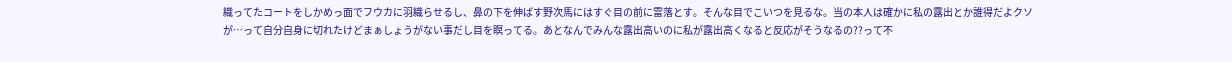織ってたコートをしかめっ面でフウカに羽織らせるし、鼻の下を伸ばす野次馬にはすぐ目の前に雷落とす。そんな目でこいつを見るな。当の本人は確かに私の露出とか誰得だよクソが…って自分自身に切れたけどまぁしょうがない事だし目を瞑ってる。あとなんでみんな露出高いのに私が露出高くなると反応がそうなるの??って不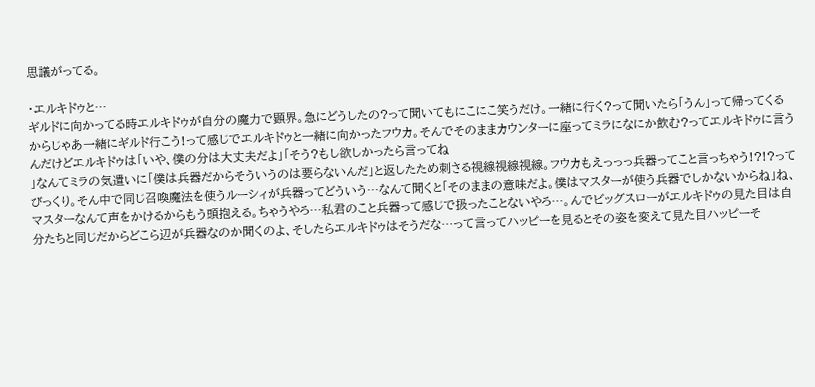思議がってる。

・エルキドゥと…
ギルドに向かってる時エルキドゥが自分の魔力で顕界。急にどうしたの?って聞いてもにこにこ笑うだけ。一緒に行く?って聞いたら「うん」って帰ってくるからじゃあ一緒にギルド行こう!って感じでエルキドゥと一緒に向かったフウカ。そんでそのままカウンターに座ってミラになにか飲む?ってエルキドゥに言うんだけどエルキドゥは「いや、僕の分は大丈夫だよ」「そう?もし欲しかったら言ってね
」なんてミラの気遣いに「僕は兵器だからそういうのは要らないんだ」と返したため刺さる視線視線視線。フウカもえっっっ兵器ってこと言っちゃう!?!?ってびっくり。そん中で同じ召喚魔法を使うルーシィが兵器ってどういう…なんて聞くと「そのままの意味だよ。僕はマスターが使う兵器でしかないからね」ね、マスターなんて声をかけるからもう頭抱える。ちゃうやろ…私君のこと兵器って感じで扱ったことないやろ…。んでビッグスローがエルキドゥの見た目は自分たちと同じだからどこら辺が兵器なのか聞くのよ、そしたらエルキドゥはそうだな…って言ってハッピーを見るとその姿を変えて見た目ハッピーそ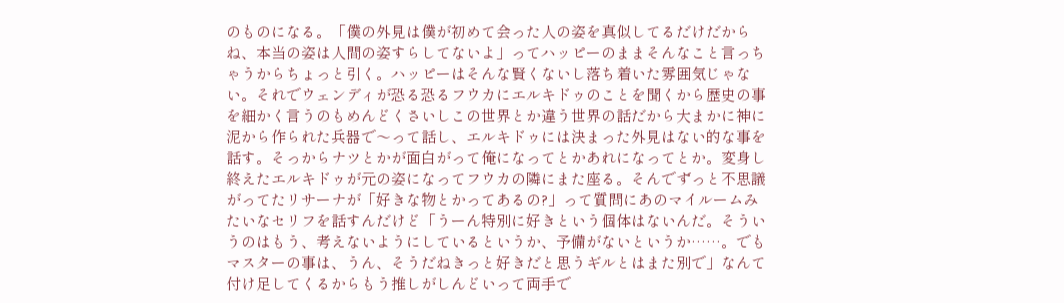のものになる。「僕の外見は僕が初めて会った人の姿を真似してるだけだからね、本当の姿は人間の姿すらしてないよ」ってハッピーのままそんなこと言っちゃうからちょっと引く。ハッピーはそんな賢くないし落ち着いた雰囲気じゃない。それでウェンディが恐る恐るフウカにエルキドゥのことを聞くから歴史の事を細かく言うのもめんどくさいしこの世界とか違う世界の話だから大まかに神に泥から作られた兵器で〜って話し、エルキドゥには決まった外見はない的な事を話す。そっからナツとかが面白がって俺になってとかあれになってとか。変身し終えたエルキドゥが元の姿になってフウカの隣にまた座る。そんでずっと不思議がってたリサーナが「好きな物とかってあるの?」って質問にあのマイルームみたいなセリフを話すんだけど「うーん特別に好きという個体はないんだ。そういうのはもう、考えないようにしているというか、予備がないというか……。でもマスターの事は、うん、そうだねきっと好きだと思うギルとはまた別で」なんて付け足してくるからもう推しがしんどいって両手で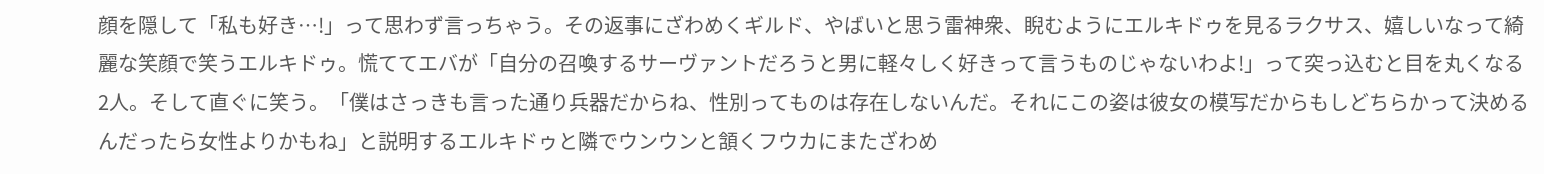顔を隠して「私も好き…!」って思わず言っちゃう。その返事にざわめくギルド、やばいと思う雷神衆、睨むようにエルキドゥを見るラクサス、嬉しいなって綺麗な笑顔で笑うエルキドゥ。慌ててエバが「自分の召喚するサーヴァントだろうと男に軽々しく好きって言うものじゃないわよ!」って突っ込むと目を丸くなる2人。そして直ぐに笑う。「僕はさっきも言った通り兵器だからね、性別ってものは存在しないんだ。それにこの姿は彼女の模写だからもしどちらかって決めるんだったら女性よりかもね」と説明するエルキドゥと隣でウンウンと頷くフウカにまたざわめ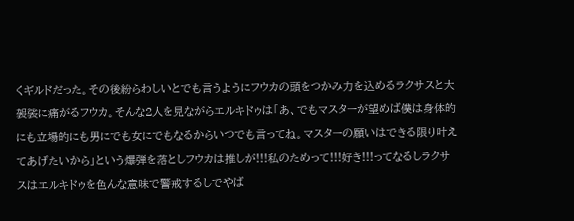くギルドだった。その後紛らわしいとでも言うようにフウカの頭をつかみ力を込めるラクサスと大袈裟に痛がるフウカ。そんな2人を見ながらエルキドゥは「あ、でもマスターが望めば僕は身体的にも立場的にも男にでも女にでもなるからいつでも言ってね。マスターの願いはできる限り叶えてあげたいから」という爆弾を落としフウカは推しが!!!私のためって!!!好き!!!ってなるしラクサスはエルキドゥを色んな意味で警戒するしでやば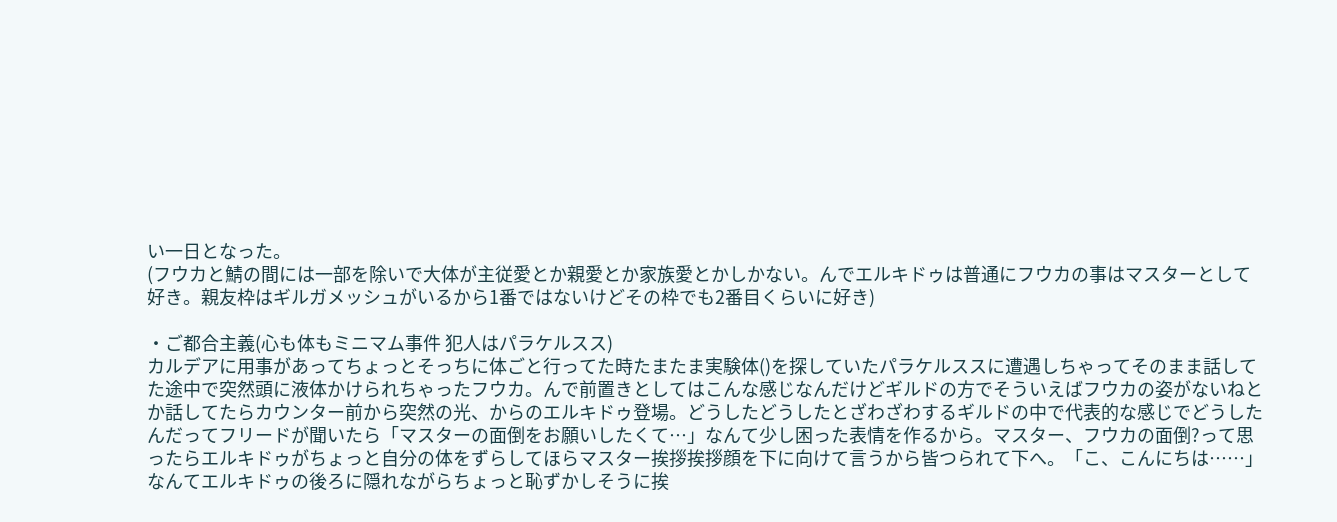い一日となった。
(フウカと鯖の間には一部を除いで大体が主従愛とか親愛とか家族愛とかしかない。んでエルキドゥは普通にフウカの事はマスターとして好き。親友枠はギルガメッシュがいるから1番ではないけどその枠でも2番目くらいに好き)

・ご都合主義(心も体もミニマム事件 犯人はパラケルスス)
カルデアに用事があってちょっとそっちに体ごと行ってた時たまたま実験体()を探していたパラケルススに遭遇しちゃってそのまま話してた途中で突然頭に液体かけられちゃったフウカ。んで前置きとしてはこんな感じなんだけどギルドの方でそういえばフウカの姿がないねとか話してたらカウンター前から突然の光、からのエルキドゥ登場。どうしたどうしたとざわざわするギルドの中で代表的な感じでどうしたんだってフリードが聞いたら「マスターの面倒をお願いしたくて…」なんて少し困った表情を作るから。マスター、フウカの面倒?って思ったらエルキドゥがちょっと自分の体をずらしてほらマスター挨拶挨拶顔を下に向けて言うから皆つられて下へ。「こ、こんにちは……」なんてエルキドゥの後ろに隠れながらちょっと恥ずかしそうに挨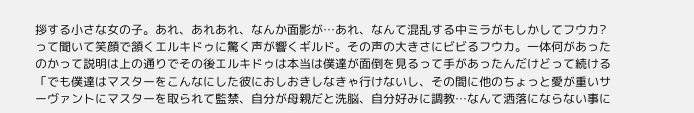拶する小さな女の子。あれ、あれあれ、なんか面影が…あれ、なんて混乱する中ミラがもしかしてフウカ?って聞いて笑顔で頷くエルキドゥに驚く声が響くギルド。その声の大きさにビビるフウカ。一体何があったのかって説明は上の通りでその後エルキドゥは本当は僕達が面倒を見るって手があったんだけどって続ける「でも僕達はマスターをこんなにした彼におしおきしなきゃ行けないし、その間に他のちょっと愛が重いサーヴァントにマスターを取られて監禁、自分が母親だと洗脳、自分好みに調教…なんて洒落にならない事に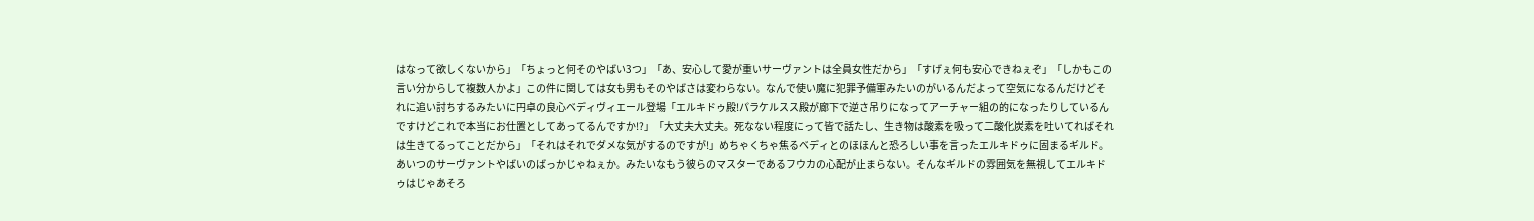はなって欲しくないから」「ちょっと何そのやばい3つ」「あ、安心して愛が重いサーヴァントは全員女性だから」「すげぇ何も安心できねぇぞ」「しかもこの言い分からして複数人かよ」この件に関しては女も男もそのやばさは変わらない。なんで使い魔に犯罪予備軍みたいのがいるんだよって空気になるんだけどそれに追い討ちするみたいに円卓の良心ベディヴィエール登場「エルキドゥ殿!パラケルスス殿が廊下で逆さ吊りになってアーチャー組の的になったりしているんですけどこれで本当にお仕置としてあってるんですか!?」「大丈夫大丈夫。死なない程度にって皆で話たし、生き物は酸素を吸って二酸化炭素を吐いてればそれは生きてるってことだから」「それはそれでダメな気がするのですが!」めちゃくちゃ焦るベディとのほほんと恐ろしい事を言ったエルキドゥに固まるギルド。あいつのサーヴァントやばいのばっかじゃねぇか。みたいなもう彼らのマスターであるフウカの心配が止まらない。そんなギルドの雰囲気を無視してエルキドゥはじゃあそろ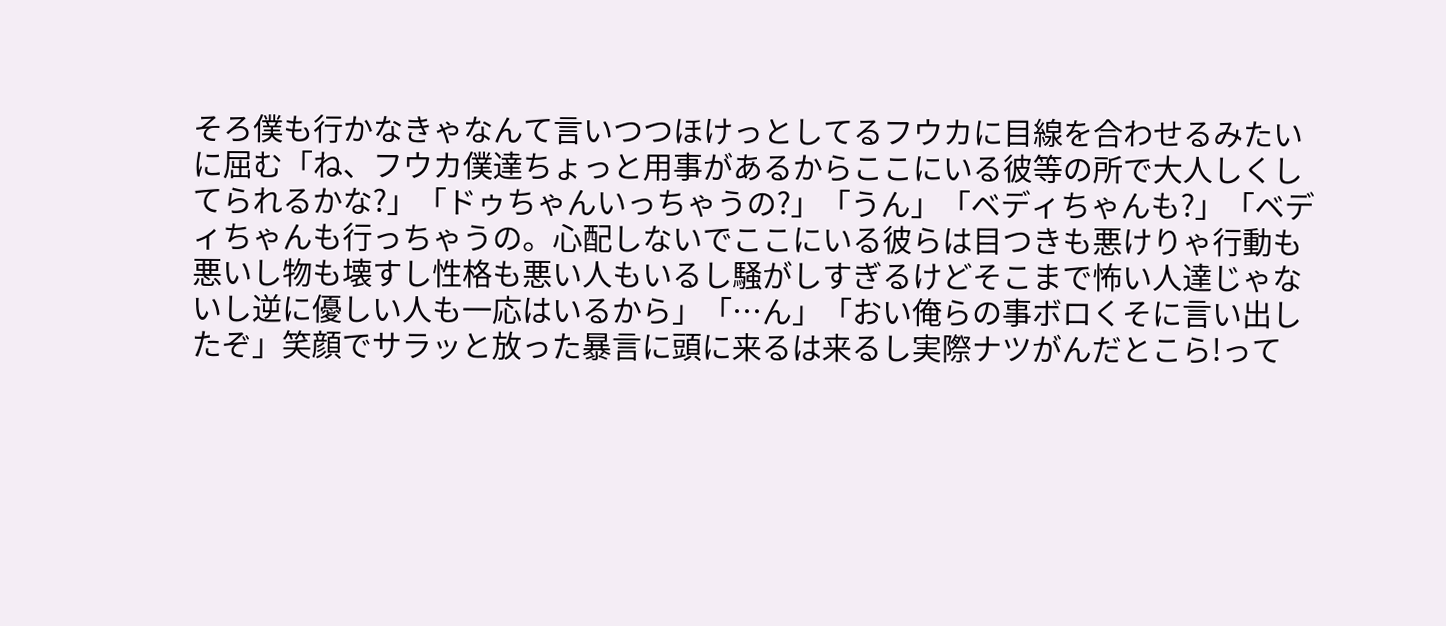そろ僕も行かなきゃなんて言いつつほけっとしてるフウカに目線を合わせるみたいに屈む「ね、フウカ僕達ちょっと用事があるからここにいる彼等の所で大人しくしてられるかな?」「ドゥちゃんいっちゃうの?」「うん」「ベディちゃんも?」「ベディちゃんも行っちゃうの。心配しないでここにいる彼らは目つきも悪けりゃ行動も悪いし物も壊すし性格も悪い人もいるし騒がしすぎるけどそこまで怖い人達じゃないし逆に優しい人も一応はいるから」「…ん」「おい俺らの事ボロくそに言い出したぞ」笑顔でサラッと放った暴言に頭に来るは来るし実際ナツがんだとこら!って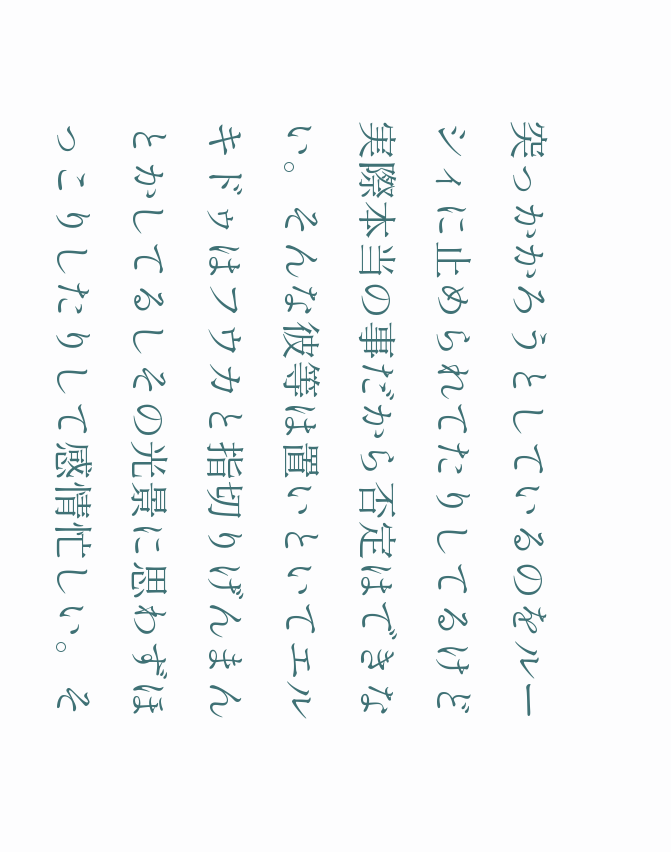突っかかろうとしているのをルーシィに止められてたりしてるけど実際本当の事だから否定はできない。そんな彼等は置いといてエルキドゥはフウカと指切りげんまんとかしてるしその光景に思わずほっこりしたりして感情忙しい。そ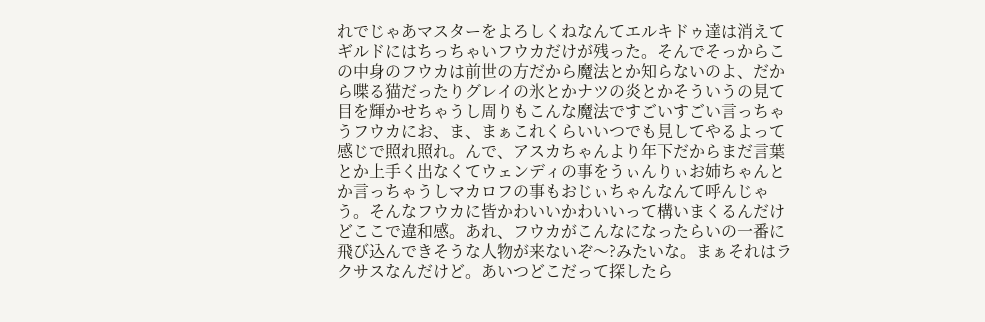れでじゃあマスターをよろしくねなんてエルキドゥ達は消えてギルドにはちっちゃいフウカだけが残った。そんでそっからこの中身のフウカは前世の方だから魔法とか知らないのよ、だから喋る猫だったりグレイの氷とかナツの炎とかそういうの見て目を輝かせちゃうし周りもこんな魔法ですごいすごい言っちゃうフウカにお、ま、まぁこれくらいいつでも見してやるよって感じで照れ照れ。んで、アスカちゃんより年下だからまだ言葉とか上手く出なくてウェンディの事をうぃんりぃお姉ちゃんとか言っちゃうしマカロフの事もおじぃちゃんなんて呼んじゃう。そんなフウカに皆かわいいかわいいって構いまくるんだけどここで違和感。あれ、フウカがこんなになったらいの一番に飛び込んできそうな人物が来ないぞ〜?みたいな。まぁそれはラクサスなんだけど。あいつどこだって探したら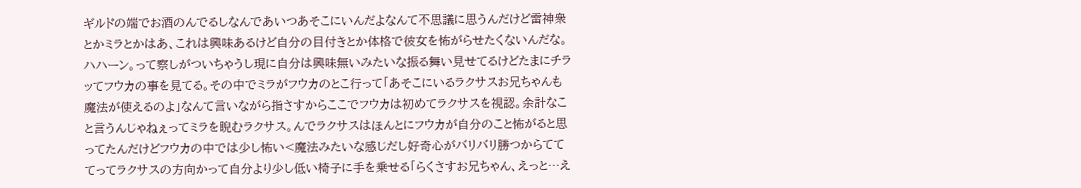ギルドの端でお酒のんでるしなんであいつあそこにいんだよなんて不思議に思うんだけど雷神衆とかミラとかはあ、これは興味あるけど自分の目付きとか体格で彼女を怖がらせたくないんだな。ハハーン。って察しがついちゃうし現に自分は興味無いみたいな振る舞い見せてるけどたまにチラッてフウカの事を見てる。その中でミラがフウカのとこ行って「あそこにいるラクサスお兄ちゃんも魔法が使えるのよ」なんて言いながら指さすからここでフウカは初めてラクサスを視認。余計なこと言うんじゃねぇってミラを睨むラクサス。んでラクサスはほんとにフウカが自分のこと怖がると思ってたんだけどフウカの中では少し怖い<魔法みたいな感じだし好奇心がバリバリ勝つからてててってラクサスの方向かって自分より少し低い椅子に手を乗せる「らくさすお兄ちゃん、えっと…え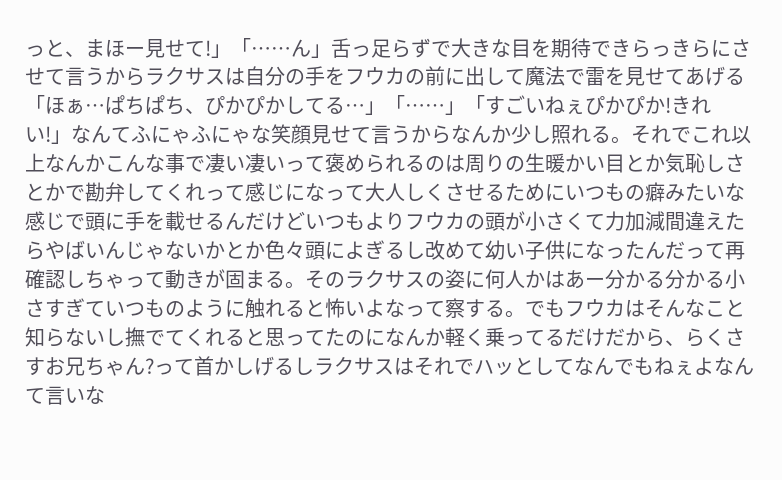っと、まほー見せて!」「……ん」舌っ足らずで大きな目を期待できらっきらにさせて言うからラクサスは自分の手をフウカの前に出して魔法で雷を見せてあげる「ほぁ…ぱちぱち、ぴかぴかしてる…」「……」「すごいねぇぴかぴか!きれい!」なんてふにゃふにゃな笑顔見せて言うからなんか少し照れる。それでこれ以上なんかこんな事で凄い凄いって褒められるのは周りの生暖かい目とか気恥しさとかで勘弁してくれって感じになって大人しくさせるためにいつもの癖みたいな感じで頭に手を載せるんだけどいつもよりフウカの頭が小さくて力加減間違えたらやばいんじゃないかとか色々頭によぎるし改めて幼い子供になったんだって再確認しちゃって動きが固まる。そのラクサスの姿に何人かはあー分かる分かる小さすぎていつものように触れると怖いよなって察する。でもフウカはそんなこと知らないし撫でてくれると思ってたのになんか軽く乗ってるだけだから、らくさすお兄ちゃん?って首かしげるしラクサスはそれでハッとしてなんでもねぇよなんて言いな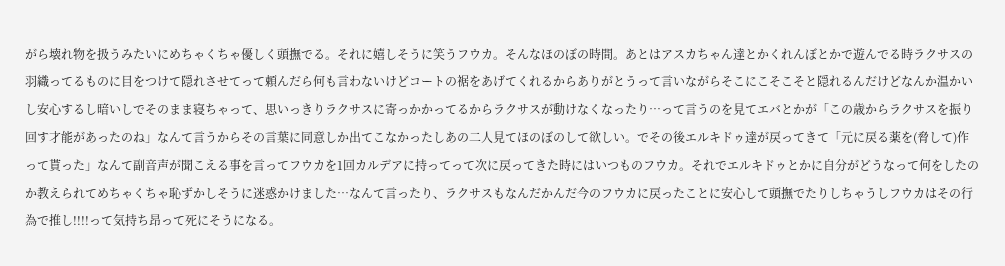がら壊れ物を扱うみたいにめちゃくちゃ優しく頭撫でる。それに嬉しそうに笑うフウカ。そんなほのぼの時間。あとはアスカちゃん達とかくれんぼとかで遊んでる時ラクサスの羽織ってるものに目をつけて隠れさせてって頼んだら何も言わないけどコートの裾をあげてくれるからありがとうって言いながらそこにこそこそと隠れるんだけどなんか温かいし安心するし暗いしでそのまま寝ちゃって、思いっきりラクサスに寄っかかってるからラクサスが動けなくなったり…って言うのを見てエバとかが「この歳からラクサスを振り回す才能があったのね」なんて言うからその言葉に同意しか出てこなかったしあの二人見てほのぼのして欲しい。でその後エルキドゥ達が戻ってきて「元に戻る薬を(脅して)作って貰った」なんて副音声が聞こえる事を言ってフウカを1回カルデアに持ってって次に戻ってきた時にはいつものフウカ。それでエルキドゥとかに自分がどうなって何をしたのか教えられてめちゃくちゃ恥ずかしそうに迷惑かけました…なんて言ったり、ラクサスもなんだかんだ今のフウカに戻ったことに安心して頭撫でたりしちゃうしフウカはその行為で推し!!!!って気持ち昂って死にそうになる。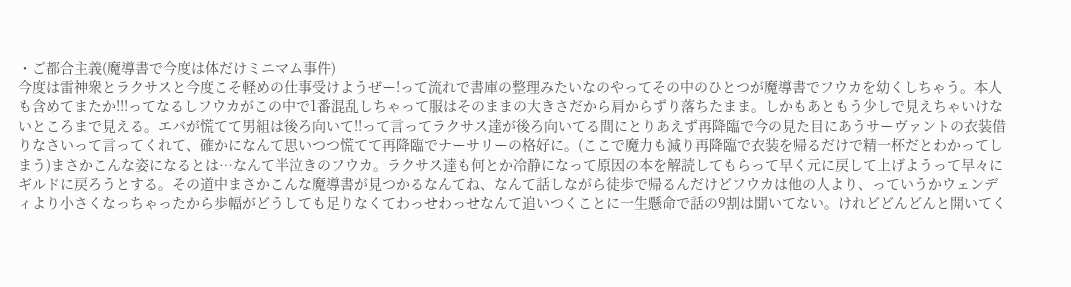・ご都合主義(魔導書で今度は体だけミニマム事件)
今度は雷神衆とラクサスと今度こそ軽めの仕事受けようぜー!って流れで書庫の整理みたいなのやってその中のひとつが魔導書でフウカを幼くしちゃう。本人も含めてまたか!!!ってなるしフウカがこの中で1番混乱しちゃって服はそのままの大きさだから肩からずり落ちたまま。しかもあともう少しで見えちゃいけないところまで見える。エバが慌てて男組は後ろ向いて!!って言ってラクサス達が後ろ向いてる間にとりあえず再降臨で今の見た目にあうサーヴァントの衣装借りなさいって言ってくれて、確かになんて思いつつ慌てて再降臨でナーサリーの格好に。(ここで魔力も減り再降臨で衣装を帰るだけで精一杯だとわかってしまう)まさかこんな姿になるとは…なんて半泣きのフウカ。ラクサス達も何とか冷静になって原因の本を解読してもらって早く元に戻して上げようって早々にギルドに戻ろうとする。その道中まさかこんな魔導書が見つかるなんてね、なんて話しながら徒歩で帰るんだけどフウカは他の人より、っていうかウェンディより小さくなっちゃったから歩幅がどうしても足りなくてわっせわっせなんて追いつくことに一生懸命で話の9割は聞いてない。けれどどんどんと開いてく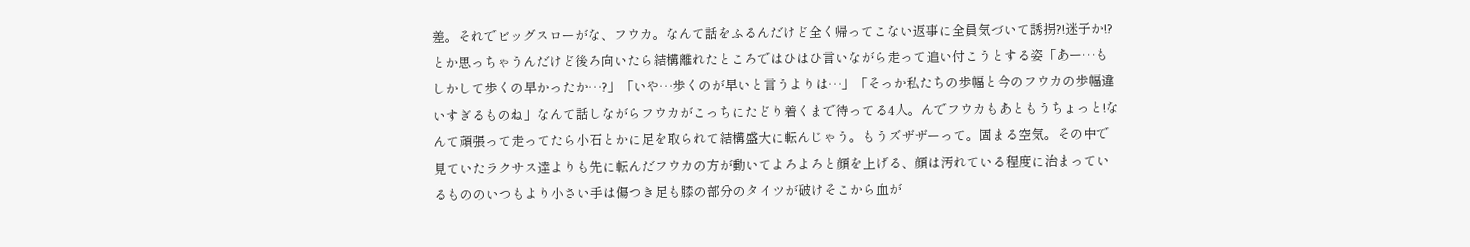差。それでビッグスローがな、フウカ。なんて話をふるんだけど全く帰ってこない返事に全員気づいて誘拐?!迷子か!?とか思っちゃうんだけど後ろ向いたら結構離れたところではひはひ言いながら走って追い付こうとする姿「あー…もしかして歩くの早かったか…?」「いや…歩くのが早いと言うよりは…」「そっか私たちの歩幅と今のフウカの歩幅違いすぎるものね」なんて話しながらフウカがこっちにたどり着くまで待ってる4人。んでフウカもあともうちょっと!なんて頑張って走ってたら小石とかに足を取られて結構盛大に転んじゃう。もうズザザーって。固まる空気。その中で見ていたラクサス達よりも先に転んだフウカの方が動いてよろよろと顔を上げる、顔は汚れている程度に治まっているもののいつもより小さい手は傷つき足も膝の部分のタイツが破けそこから血が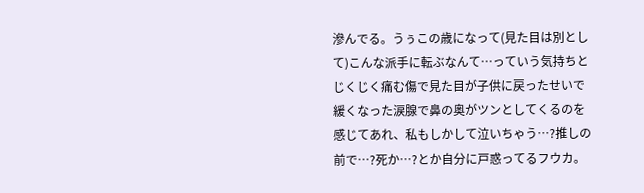滲んでる。うぅこの歳になって(見た目は別として)こんな派手に転ぶなんて…っていう気持ちとじくじく痛む傷で見た目が子供に戻ったせいで緩くなった涙腺で鼻の奥がツンとしてくるのを感じてあれ、私もしかして泣いちゃう…?推しの前で…?死か…?とか自分に戸惑ってるフウカ。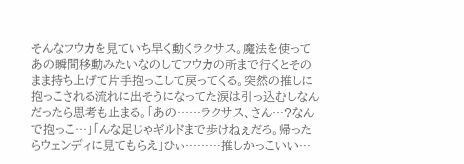そんなフウカを見ていち早く動くラクサス。魔法を使ってあの瞬間移動みたいなのしてフウカの所まで行くとそのまま持ち上げて片手抱っこして戻ってくる。突然の推しに抱っこされる流れに出そうになってた涙は引っ込むしなんだったら思考も止まる。「あの……ラクサス、さん…?なんで抱っこ…」「んな足じゃギルドまで歩けねぇだろ。帰ったらウェンディに見てもらえ」ひぃ………推しかっこいい…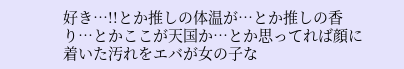好き…!!とか推しの体温が…とか推しの香り…とかここが天国か…とか思ってれば顔に着いた汚れをエバが女の子な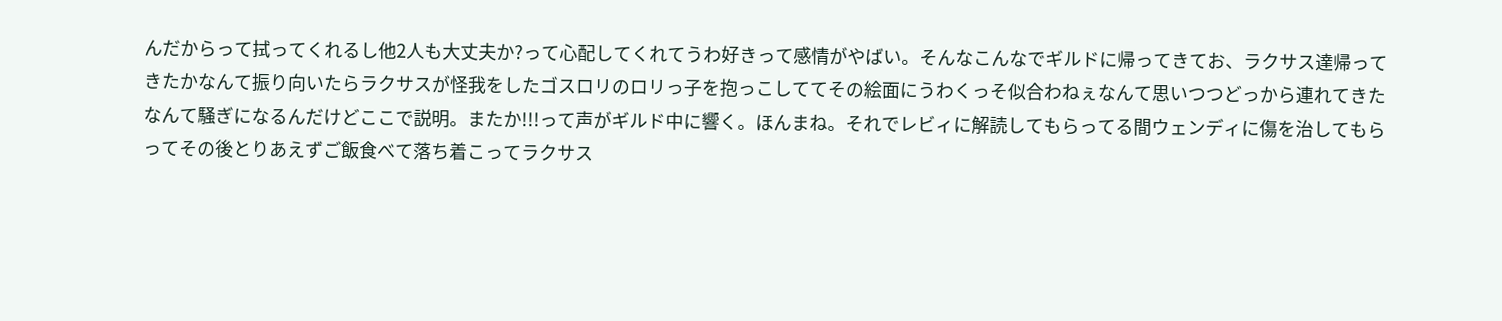んだからって拭ってくれるし他2人も大丈夫か?って心配してくれてうわ好きって感情がやばい。そんなこんなでギルドに帰ってきてお、ラクサス達帰ってきたかなんて振り向いたらラクサスが怪我をしたゴスロリのロリっ子を抱っこしててその絵面にうわくっそ似合わねぇなんて思いつつどっから連れてきたなんて騒ぎになるんだけどここで説明。またか!!!って声がギルド中に響く。ほんまね。それでレビィに解読してもらってる間ウェンディに傷を治してもらってその後とりあえずご飯食べて落ち着こってラクサス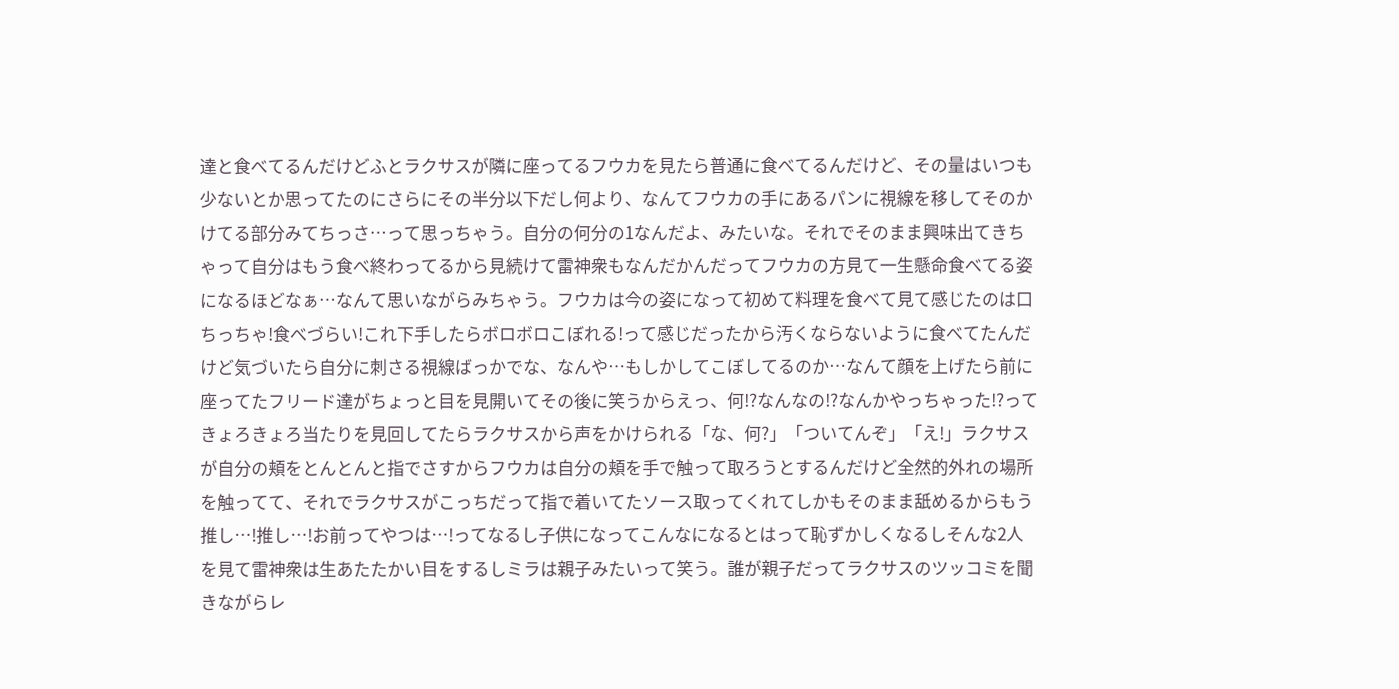達と食べてるんだけどふとラクサスが隣に座ってるフウカを見たら普通に食べてるんだけど、その量はいつも少ないとか思ってたのにさらにその半分以下だし何より、なんてフウカの手にあるパンに視線を移してそのかけてる部分みてちっさ…って思っちゃう。自分の何分の1なんだよ、みたいな。それでそのまま興味出てきちゃって自分はもう食べ終わってるから見続けて雷神衆もなんだかんだってフウカの方見て一生懸命食べてる姿になるほどなぁ…なんて思いながらみちゃう。フウカは今の姿になって初めて料理を食べて見て感じたのは口ちっちゃ!食べづらい!これ下手したらボロボロこぼれる!って感じだったから汚くならないように食べてたんだけど気づいたら自分に刺さる視線ばっかでな、なんや…もしかしてこぼしてるのか…なんて顔を上げたら前に座ってたフリード達がちょっと目を見開いてその後に笑うからえっ、何!?なんなの!?なんかやっちゃった!?ってきょろきょろ当たりを見回してたらラクサスから声をかけられる「な、何?」「ついてんぞ」「え!」ラクサスが自分の頬をとんとんと指でさすからフウカは自分の頬を手で触って取ろうとするんだけど全然的外れの場所を触ってて、それでラクサスがこっちだって指で着いてたソース取ってくれてしかもそのまま舐めるからもう推し…!推し…!お前ってやつは…!ってなるし子供になってこんなになるとはって恥ずかしくなるしそんな2人を見て雷神衆は生あたたかい目をするしミラは親子みたいって笑う。誰が親子だってラクサスのツッコミを聞きながらレ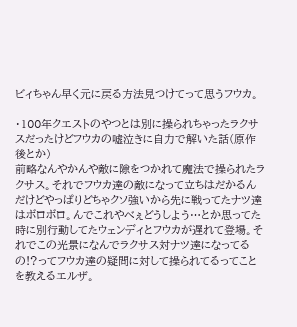ビィちゃん早く元に戻る方法見つけてって思うフウカ。

・100年クエストのやつとは別に操られちゃったラクサスだったけどフウカの嘘泣きに自力で解いた話(原作後とか)
前略なんやかんや敵に隙をつかれて魔法で操られたラクサス。それでフウカ達の敵になって立ちはだかるんだけどやっぱりどちゃクソ強いから先に戦ってたナツ達はボロボロ。んでこれやべぇどうしよう…とか思ってた時に別行動してたウェンディとフウカが遅れて登場。それでこの光景になんでラクサス対ナツ達になってるの!?ってフウカ達の疑問に対して操られてるってことを教えるエルザ。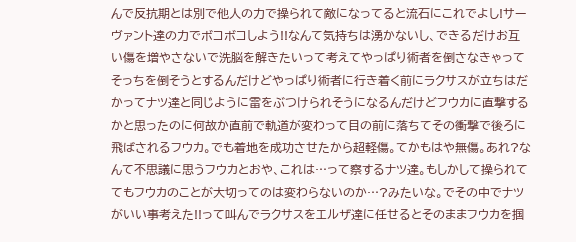んで反抗期とは別で他人の力で操られて敵になってると流石にこれでよし!サーヴァント達の力でボコボコしよう!!なんて気持ちは湧かないし、できるだけお互い傷を増やさないで洗脳を解きたいって考えてやっぱり術者を倒さなきゃってそっちを倒そうとするんだけどやっぱり術者に行き着く前にラクサスが立ちはだかってナツ達と同じように雷をぶつけられそうになるんだけどフウカに直撃するかと思ったのに何故か直前で軌道が変わって目の前に落ちてその衝撃で後ろに飛ばされるフウカ。でも着地を成功させたから超軽傷。てかもはや無傷。あれ?なんて不思議に思うフウカとおや、これは…って察するナツ達。もしかして操られててもフウカのことが大切ってのは変わらないのか…?みたいな。でその中でナツがいい事考えた!!って叫んでラクサスをエルザ達に任せるとそのままフウカを掴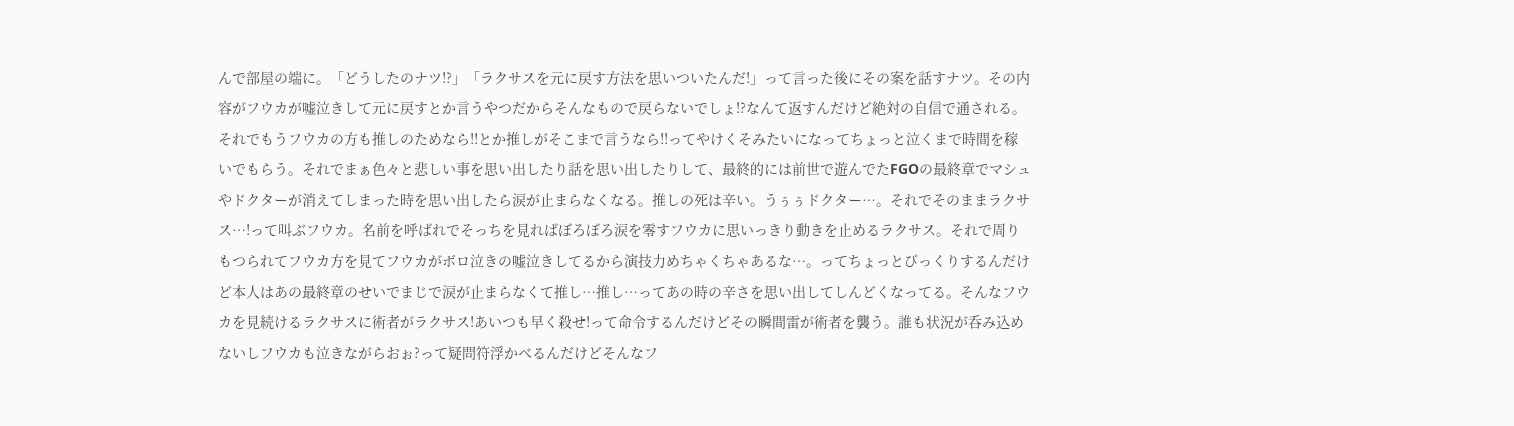んで部屋の端に。「どうしたのナツ!?」「ラクサスを元に戻す方法を思いついたんだ!」って言った後にその案を話すナツ。その内容がフウカが嘘泣きして元に戻すとか言うやつだからそんなもので戻らないでしょ!?なんて返すんだけど絶対の自信で通される。それでもうフウカの方も推しのためなら!!とか推しがそこまで言うなら!!ってやけくそみたいになってちょっと泣くまで時間を稼いでもらう。それでまぁ色々と悲しい事を思い出したり話を思い出したりして、最終的には前世で遊んでたFGOの最終章でマシュやドクターが消えてしまった時を思い出したら涙が止まらなくなる。推しの死は辛い。うぅぅドクター…。それでそのままラクサス…!って叫ぶフウカ。名前を呼ばれでそっちを見ればぼろぼろ涙を零すフウカに思いっきり動きを止めるラクサス。それで周りもつられてフウカ方を見てフウカがボロ泣きの嘘泣きしてるから演技力めちゃくちゃあるな…。ってちょっとびっくりするんだけど本人はあの最終章のせいでまじで涙が止まらなくて推し…推し…ってあの時の辛さを思い出してしんどくなってる。そんなフウカを見続けるラクサスに術者がラクサス!あいつも早く殺せ!って命令するんだけどその瞬間雷が術者を襲う。誰も状況が呑み込めないしフウカも泣きながらおぉ?って疑問符浮かべるんだけどそんなフ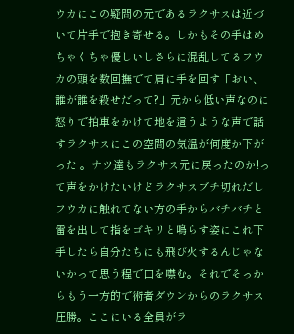ウカにこの疑問の元であるラクサスは近づいて片手で抱き寄せる。しかもその手はめちゃくちゃ優しいしさらに混乱してるフウカの頭を数回撫でて肩に手を回す「おい、誰が誰を殺せだって?」元から低い声なのに怒りで拍車をかけて地を這うような声で話すラクサスにこの空間の気温が何度か下がった 。ナツ達もラクサス元に戻ったのか!って声をかけたいけどラクサスブチ切れだしフウカに触れてない方の手からバチバチと雷を出して指をゴキリと鳴らす姿にこれ下手したら自分たちにも飛び火するんじゃないかって思う程で口を噤む。それでそっからもう一方的で術者ダウンからのラクサス圧勝。ここにいる全員がラ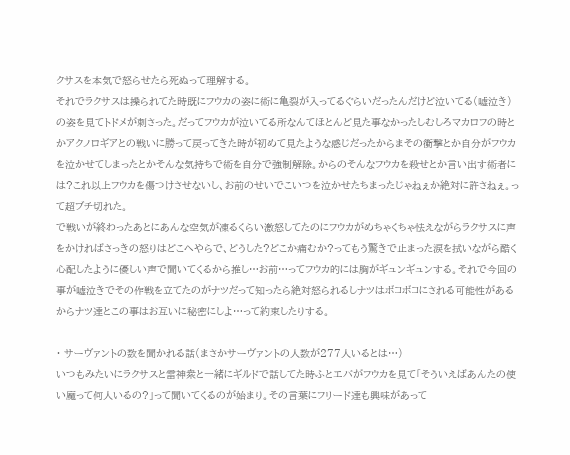クサスを本気で怒らせたら死ぬって理解する。
それでラクサスは操られてた時既にフウカの姿に術に亀裂が入ってるぐらいだったんだけど泣いてる(嘘泣き)の姿を見てトドメが刺さった。だってフウカが泣いてる所なんてほとんど見た事なかったしむしろマカロフの時とかアクノロギアとの戦いに勝って戻ってきた時が初めて見たような感じだったからまその衝撃とか自分がフウカを泣かせてしまったとかそんな気持ちで術を自分で強制解除。からのそんなフウカを殺せとか言い出す術者には?これ以上フウカを傷つけさせないし、お前のせいでこいつを泣かせたちまったじゃねぇか絶対に許さねぇ。って超ブチ切れた。
で戦いが終わったあとにあんな空気が凍るくらい激怒してたのにフウカがめちゃくちゃ怯えながらラクサスに声をかければさっきの怒りはどこへやらで、どうした?どこか痛むか?ってもう驚きで止まった涙を拭いながら酷く心配したように優しい声で聞いてくるから推し…お前…ってフウカ的には胸がギュンギュンする。それで今回の事が嘘泣きでその作戦を立てたのがナツだって知ったら絶対怒られるしナツはボコボコにされる可能性があるからナツ達とこの事はお互いに秘密にしよ…って約束したりする。

・ サーヴァントの数を聞かれる話(まさかサーヴァントの人数が277人いるとは…)
いつもみたいにラクサスと雷神衆と一緒にギルドで話してた時ふとエバがフウカを見て「そういえばあんたの使い魔って何人いるの?」って聞いてくるのが始まり。その言葉にフリード達も興味があって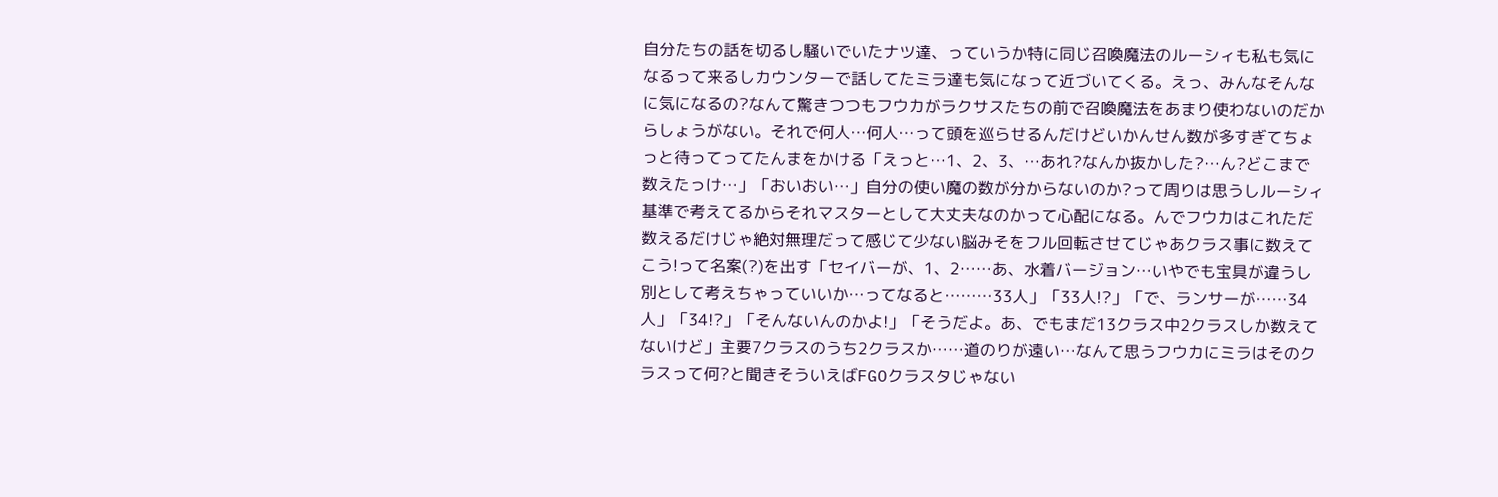自分たちの話を切るし騒いでいたナツ達、っていうか特に同じ召喚魔法のルーシィも私も気になるって来るしカウンターで話してたミラ達も気になって近づいてくる。えっ、みんなそんなに気になるの?なんて驚きつつもフウカがラクサスたちの前で召喚魔法をあまり使わないのだからしょうがない。それで何人…何人…って頭を巡らせるんだけどいかんせん数が多すぎてちょっと待ってってたんまをかける「えっと…1、2、3、…あれ?なんか抜かした?…ん?どこまで数えたっけ…」「おいおい…」自分の使い魔の数が分からないのか?って周りは思うしルーシィ基準で考えてるからそれマスターとして大丈夫なのかって心配になる。んでフウカはこれただ数えるだけじゃ絶対無理だって感じて少ない脳みそをフル回転させてじゃあクラス事に数えてこう!って名案(?)を出す「セイバーが、1、2……あ、水着バージョン…いやでも宝具が違うし別として考えちゃっていいか…ってなると………33人」「33人!?」「で、ランサーが……34人」「34!?」「そんないんのかよ!」「そうだよ。あ、でもまだ13クラス中2クラスしか数えてないけど」主要7クラスのうち2クラスか……道のりが遠い…なんて思うフウカにミラはそのクラスって何?と聞きそういえばFGOクラスタじゃない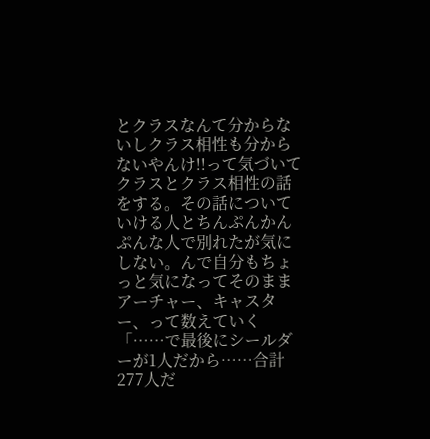とクラスなんて分からないしクラス相性も分からないやんけ!!って気づいてクラスとクラス相性の話をする。その話についていける人とちんぷんかんぷんな人で別れたが気にしない。んで自分もちょっと気になってそのままアーチャー、キャスター、って数えていく「……で最後にシールダーが1人だから……合計277人だ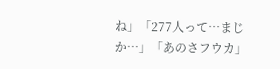ね」「277人って…まじか…」「あのさフウカ」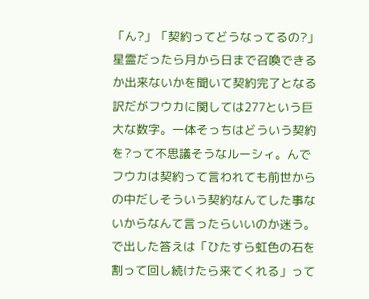「ん?」「契約ってどうなってるの?」星霊だったら月から日まで召喚できるか出来ないかを聞いて契約完了となる訳だがフウカに関しては277という巨大な数字。一体そっちはどういう契約を?って不思議そうなルーシィ。んでフウカは契約って言われても前世からの中だしそういう契約なんてした事ないからなんて言ったらいいのか迷う。で出した答えは「ひたすら虹色の石を割って回し続けたら来てくれる」って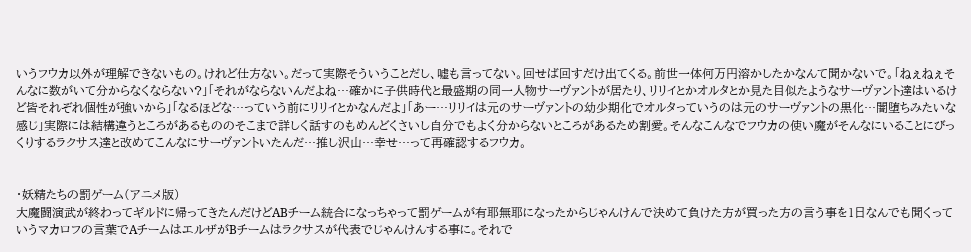いうフウカ以外が理解できないもの。けれど仕方ない。だって実際そういうことだし、嘘も言ってない。回せば回すだけ出てくる。前世一体何万円溶かしたかなんて聞かないで。「ねぇねぇそんなに数がいて分からなくならない?」「それがならないんだよね…確かに子供時代と最盛期の同一人物サーヴァントが居たり、リリイとかオルタとか見た目似たようなサーヴァント達はいるけど皆それぞれ個性が強いから」「なるほどな…っていう前にリリイとかなんだよ」「あー…リリイは元のサーヴァントの幼少期化でオルタっていうのは元のサーヴァントの黒化…闇堕ちみたいな感じ」実際には結構違うところがあるもののそこまで詳しく話すのもめんどくさいし自分でもよく分からないところがあるため割愛。そんなこんなでフウカの使い魔がそんなにいることにびっくりするラクサス達と改めてこんなにサーヴァントいたんだ…推し沢山…幸せ…って再確認するフウカ。


・妖精たちの罰ゲーム(アニメ版)
大魔闘演武が終わってギルドに帰ってきたんだけどABチーム統合になっちゃって罰ゲームが有耶無耶になったからじゃんけんで決めて負けた方が買った方の言う事を1日なんでも聞くっていうマカロフの言葉でAチームはエルザがBチームはラクサスが代表でじゃんけんする事に。それで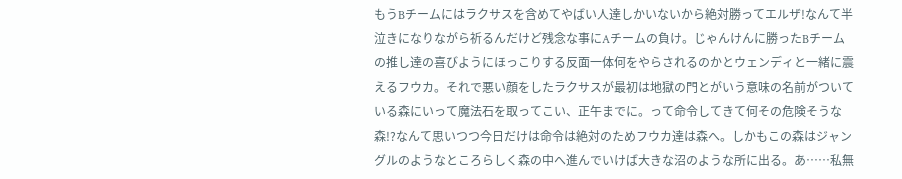もうBチームにはラクサスを含めてやばい人達しかいないから絶対勝ってエルザ!なんて半泣きになりながら祈るんだけど残念な事にAチームの負け。じゃんけんに勝ったBチームの推し達の喜びようにほっこりする反面一体何をやらされるのかとウェンディと一緒に震えるフウカ。それで悪い顔をしたラクサスが最初は地獄の門とがいう意味の名前がついている森にいって魔法石を取ってこい、正午までに。って命令してきて何その危険そうな森!?なんて思いつつ今日だけは命令は絶対のためフウカ達は森へ。しかもこの森はジャングルのようなところらしく森の中へ進んでいけば大きな沼のような所に出る。あ……私無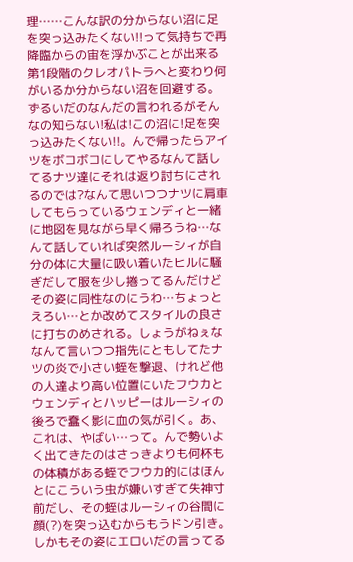理……こんな訳の分からない沼に足を突っ込みたくない!!って気持ちで再降臨からの宙を浮かぶことが出来る第1段階のクレオパトラへと変わり何がいるか分からない沼を回避する。ずるいだのなんだの言われるがそんなの知らない!私は!この沼に!足を突っ込みたくない!!。んで帰ったらアイツをボコボコにしてやるなんて話してるナツ達にそれは返り討ちにされるのでは?なんて思いつつナツに肩車してもらっているウェンディと一緒に地図を見ながら早く帰ろうね…なんて話していれば突然ルーシィが自分の体に大量に吸い着いたヒルに騒ぎだして服を少し捲ってるんだけどその姿に同性なのにうわ…ちょっとえろい…とか改めてスタイルの良さに打ちのめされる。しょうがねぇななんて言いつつ指先にともしてたナツの炎で小さい蛭を撃退、けれど他の人達より高い位置にいたフウカとウェンディとハッピーはルーシィの後ろで蠢く影に血の気が引く。あ、これは、やばい…って。んで勢いよく出てきたのはさっきよりも何杯もの体積がある蛭でフウカ的にはほんとにこういう虫が嫌いすぎて失神寸前だし、その蛭はルーシィの谷間に顔(?)を突っ込むからもうドン引き。しかもその姿にエロいだの言ってる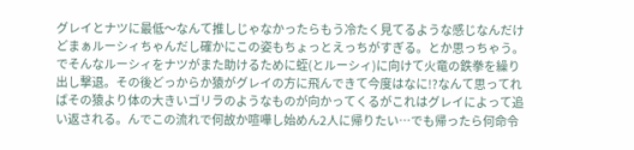グレイとナツに最低〜なんて推しじゃなかったらもう冷たく見てるような感じなんだけどまぁルーシィちゃんだし確かにこの姿もちょっとえっちがすぎる。とか思っちゃう。でそんなルーシィをナツがまた助けるために蛭(とルーシィ)に向けて火竜の鉄拳を繰り出し撃退。その後どっからか猿がグレイの方に飛んできて今度はなに!?なんて思ってればその猿より体の大きいゴリラのようなものが向かってくるがこれはグレイによって追い返される。んでこの流れで何故か喧嘩し始めん2人に帰りたい…でも帰ったら何命令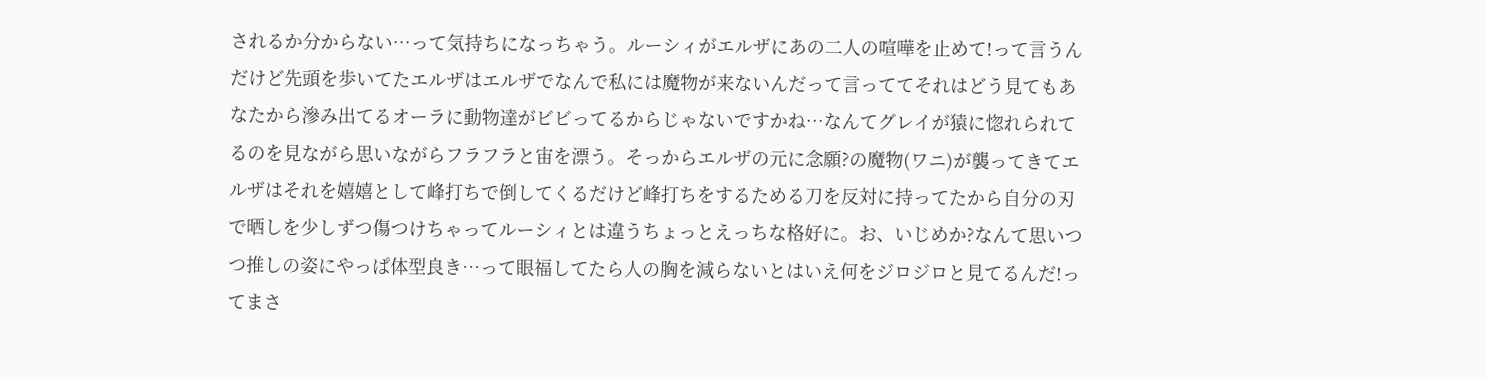されるか分からない…って気持ちになっちゃう。ルーシィがエルザにあの二人の喧嘩を止めて!って言うんだけど先頭を歩いてたエルザはエルザでなんで私には魔物が来ないんだって言っててそれはどう見てもあなたから滲み出てるオーラに動物達がビビってるからじゃないですかね…なんてグレイが猿に惚れられてるのを見ながら思いながらフラフラと宙を漂う。そっからエルザの元に念願?の魔物(ワニ)が襲ってきてエルザはそれを嬉嬉として峰打ちで倒してくるだけど峰打ちをするためる刀を反対に持ってたから自分の刃で晒しを少しずつ傷つけちゃってルーシィとは違うちょっとえっちな格好に。お、いじめか?なんて思いつつ推しの姿にやっぱ体型良き…って眼福してたら人の胸を減らないとはいえ何をジロジロと見てるんだ!ってまさ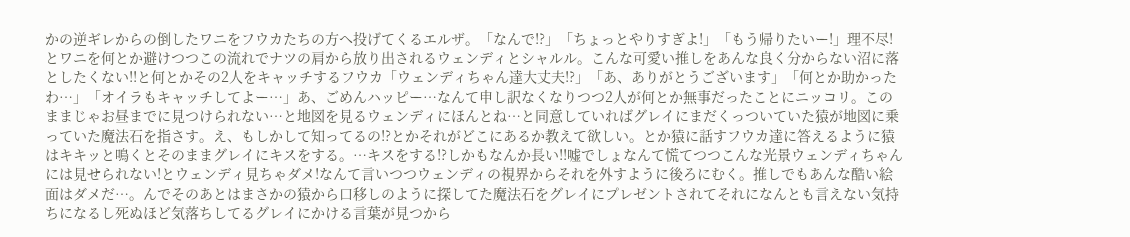かの逆ギレからの倒したワニをフウカたちの方へ投げてくるエルザ。「なんで!?」「ちょっとやりすぎよ!」「もう帰りたいー!」理不尽!とワニを何とか避けつつこの流れでナツの肩から放り出されるウェンディとシャルル。こんな可愛い推しをあんな良く分からない沼に落としたくない!!と何とかその2人をキャッチするフウカ「ウェンディちゃん達大丈夫!?」「あ、ありがとうございます」「何とか助かったわ…」「オイラもキャッチしてよー…」あ、ごめんハッピー…なんて申し訳なくなりつつ2人が何とか無事だったことにニッコリ。このままじゃお昼までに見つけられない…と地図を見るウェンディにほんとね…と同意していればグレイにまだくっついていた猿が地図に乗っていた魔法石を指さす。え、もしかして知ってるの!?とかそれがどこにあるか教えて欲しい。とか猿に話すフウカ達に答えるように猿はキキッと鳴くとそのままグレイにキスをする。…キスをする!?しかもなんか長い!!嘘でしょなんて慌てつつこんな光景ウェンディちゃんには見せられない!とウェンディ見ちゃダメ!なんて言いつつウェンディの視界からそれを外すように後ろにむく。推しでもあんな酷い絵面はダメだ…。んでそのあとはまさかの猿から口移しのように探してた魔法石をグレイにプレゼントされてそれになんとも言えない気持ちになるし死ぬほど気落ちしてるグレイにかける言葉が見つから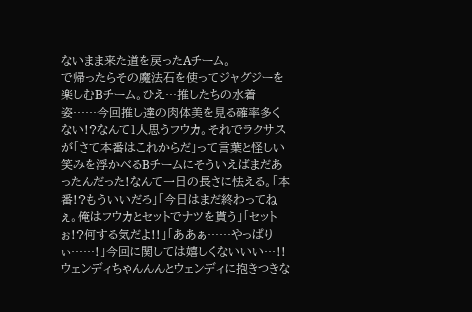ないまま来た道を戻ったAチーム。
で帰ったらその魔法石を使ってジャグジーを楽しむBチーム。ひえ…推したちの水着姿……今回推し達の肉体美を見る確率多くない!?なんて1人思うフウカ。それでラクサスが「さて本番はこれからだ」って言葉と怪しい笑みを浮かべるBチームにそういえばまだあったんだった!なんて一日の長さに怯える。「本番!?もういいだろ」「今日はまだ終わってねぇ。俺はフウカとセットでナツを貰う」「セットぉ!?何する気だよ!!」「ああぁ……やっぱりぃ……!」今回に関しては嬉しくないいい…!!ウェンディちゃんんんとウェンディに抱きつきな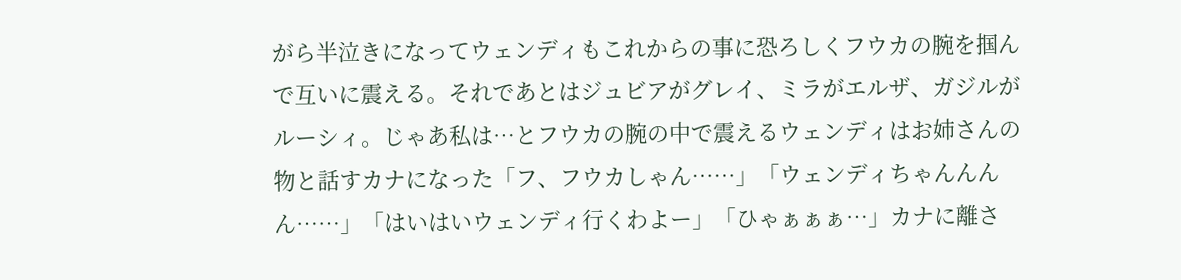がら半泣きになってウェンディもこれからの事に恐ろしくフウカの腕を掴んで互いに震える。それであとはジュビアがグレイ、ミラがエルザ、ガジルがルーシィ。じゃあ私は…とフウカの腕の中で震えるウェンディはお姉さんの物と話すカナになった「フ、フウカしゃん……」「ウェンディちゃんんんん……」「はいはいウェンディ行くわよー」「ひゃぁぁぁ…」カナに離さ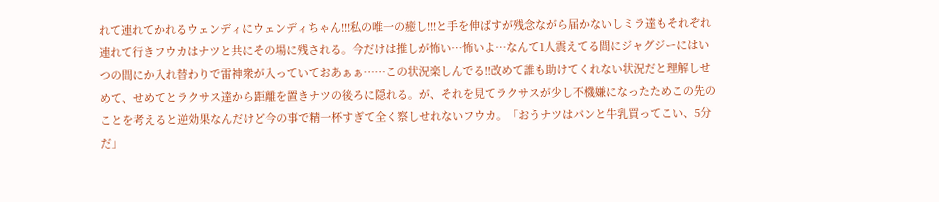れて連れてかれるウェンディにウェンディちゃん!!!私の唯一の癒し!!!と手を伸ばすが残念ながら届かないしミラ達もそれぞれ連れて行きフウカはナツと共にその場に残される。今だけは推しが怖い…怖いよ…なんて1人震えてる間にジャグジーにはいつの間にか入れ替わりで雷神衆が入っていておあぁぁ……この状況楽しんでる!!改めて誰も助けてくれない状況だと理解しせめて、せめてとラクサス達から距離を置きナツの後ろに隠れる。が、それを見てラクサスが少し不機嫌になったためこの先のことを考えると逆効果なんだけど今の事で精一杯すぎて全く察しせれないフウカ。「おうナツはパンと牛乳買ってこい、5分だ」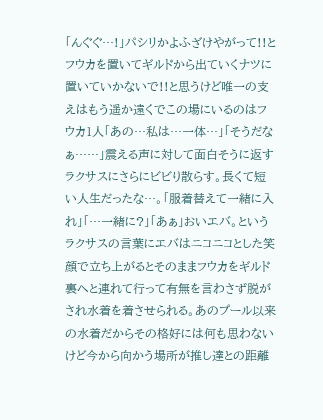「んぐぐ…!」パシリかよふざけやがって!!とフウカを置いてギルドから出ていくナツに置いていかないで!!と思うけど唯一の支えはもう遥か遠くでこの場にいるのはフウカ1人「あの…私は…一体…」「そうだなぁ……」震える声に対して面白そうに返すラクサスにさらにビビり散らす。長くて短い人生だったな…。「服着替えて一緒に入れ」「…一緒に?」「あぁ」おいエバ。というラクサスの言葉にエバはニコニコとした笑顔で立ち上がるとそのままフウカをギルド裏へと連れて行って有無を言わさず脱がされ水着を着させられる。あのプール以来の水着だからその格好には何も思わないけど今から向かう場所が推し達との距離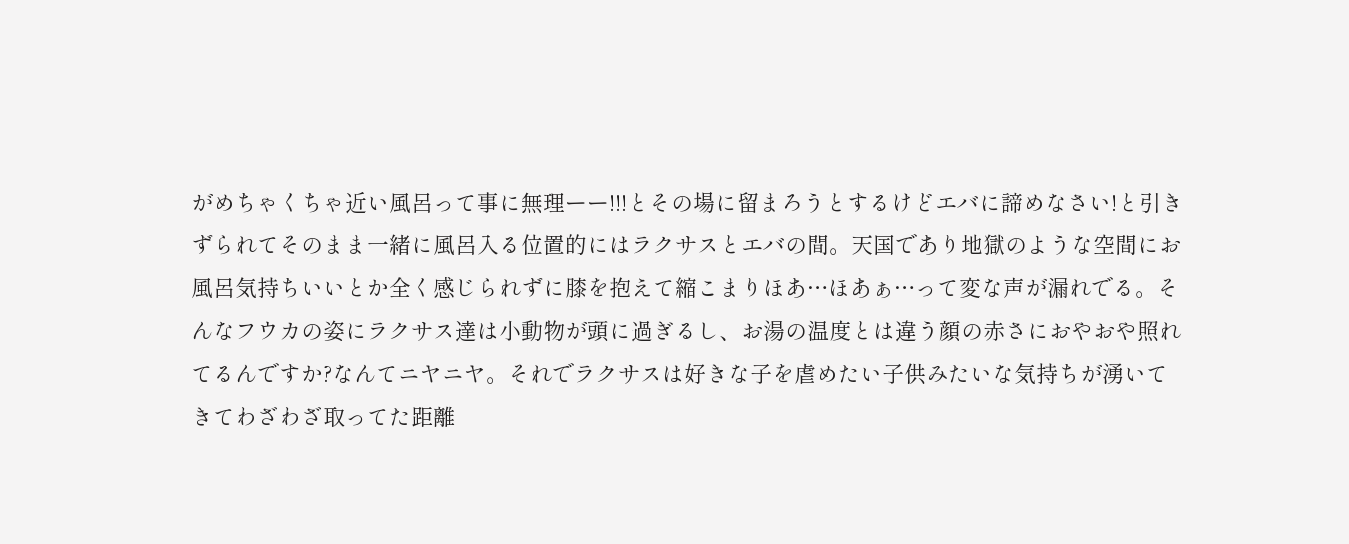がめちゃくちゃ近い風呂って事に無理ーー!!!とその場に留まろうとするけどエバに諦めなさい!と引きずられてそのまま一緒に風呂入る位置的にはラクサスとエバの間。天国であり地獄のような空間にお風呂気持ちいいとか全く感じられずに膝を抱えて縮こまりほあ…ほあぁ…って変な声が漏れでる。そんなフウカの姿にラクサス達は小動物が頭に過ぎるし、お湯の温度とは違う顔の赤さにおやおや照れてるんですか?なんてニヤニヤ。それでラクサスは好きな子を虐めたい子供みたいな気持ちが湧いてきてわざわざ取ってた距離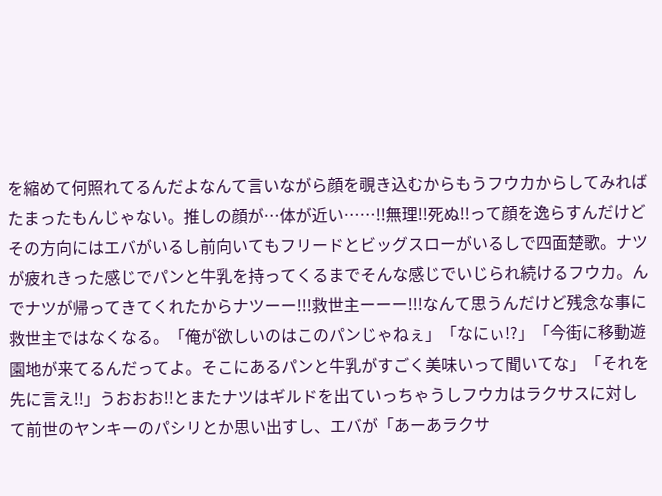を縮めて何照れてるんだよなんて言いながら顔を覗き込むからもうフウカからしてみればたまったもんじゃない。推しの顔が…体が近い……!!無理!!死ぬ!!って顔を逸らすんだけどその方向にはエバがいるし前向いてもフリードとビッグスローがいるしで四面楚歌。ナツが疲れきった感じでパンと牛乳を持ってくるまでそんな感じでいじられ続けるフウカ。んでナツが帰ってきてくれたからナツーー!!!救世主ーーー!!!なんて思うんだけど残念な事に救世主ではなくなる。「俺が欲しいのはこのパンじゃねぇ」「なにぃ!?」「今街に移動遊園地が来てるんだってよ。そこにあるパンと牛乳がすごく美味いって聞いてな」「それを先に言え!!」うおおお!!とまたナツはギルドを出ていっちゃうしフウカはラクサスに対して前世のヤンキーのパシリとか思い出すし、エバが「あーあラクサ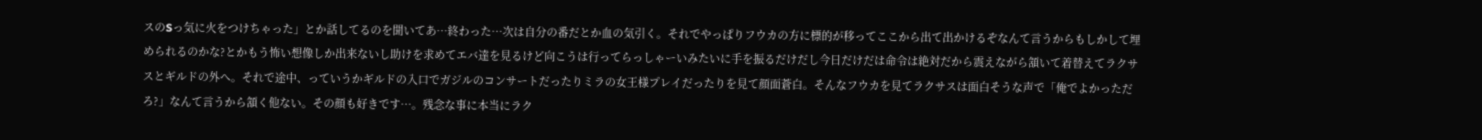スのSっ気に火をつけちゃった」とか話してるのを聞いてあ…終わった…次は自分の番だとか血の気引く。それでやっぱりフウカの方に標的が移ってここから出て出かけるぞなんて言うからもしかして埋められるのかな?とかもう怖い想像しか出来ないし助けを求めてエバ達を見るけど向こうは行ってらっしゃーいみたいに手を振るだけだし今日だけだは命令は絶対だから震えながら頷いて着替えてラクサスとギルドの外へ。それで途中、っていうかギルドの入口でガジルのコンサートだったりミラの女王様プレイだったりを見て顔面蒼白。そんなフウカを見てラクサスは面白そうな声で「俺でよかっただろ?」なんて言うから頷く他ない。その顔も好きです…。残念な事に本当にラク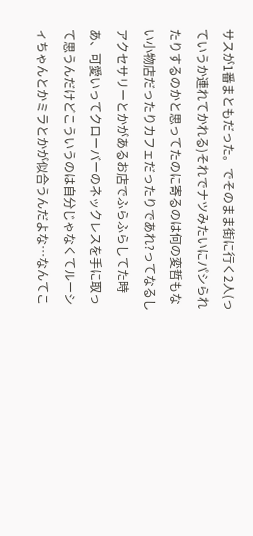サスが1番まともだった。でそのまま街に行く2人(っていうか連れてかれる)それでナツみたいにパシられたりするのかと思ってたのに寄るのは何の変哲もない小物店だったりカフェだったりであれ?ってなるしアクセサリーとかがあるお店でふらふらしてた時あ、可愛いってクローバーのネックレスを手に取って思うんだけどこういうのは自分じゃなくてルーシィちゃんとかミラとかが似合うんだよな…なんてこ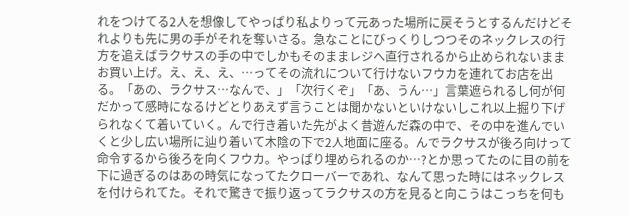れをつけてる2人を想像してやっぱり私よりって元あった場所に戻そうとするんだけどそれよりも先に男の手がそれを奪いさる。急なことにびっくりしつつそのネックレスの行方を追えばラクサスの手の中でしかもそのままレジへ直行されるから止められないままお買い上げ。え、え、え、…ってその流れについて行けないフウカを連れてお店を出る。「あの、ラクサス…なんで、」「次行くぞ」「あ、うん…」言葉遮られるし何が何だかって感時になるけどとりあえず言うことは聞かないといけないしこれ以上掘り下げられなくて着いていく。んで行き着いた先がよく昔遊んだ森の中で、その中を進んでいくと少し広い場所に辿り着いて木陰の下で2人地面に座る。んでラクサスが後ろ向けって命令するから後ろを向くフウカ。やっぱり埋められるのか…?とか思ってたのに目の前を下に過ぎるのはあの時気になってたクローバーであれ、なんて思った時にはネックレスを付けられてた。それで驚きで振り返ってラクサスの方を見ると向こうはこっちを何も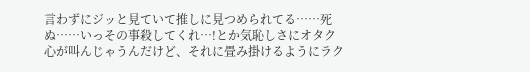言わずにジッと見ていて推しに見つめられてる……死ぬ……いっその事殺してくれ…!とか気恥しさにオタク心が叫んじゃうんだけど、それに畳み掛けるようにラク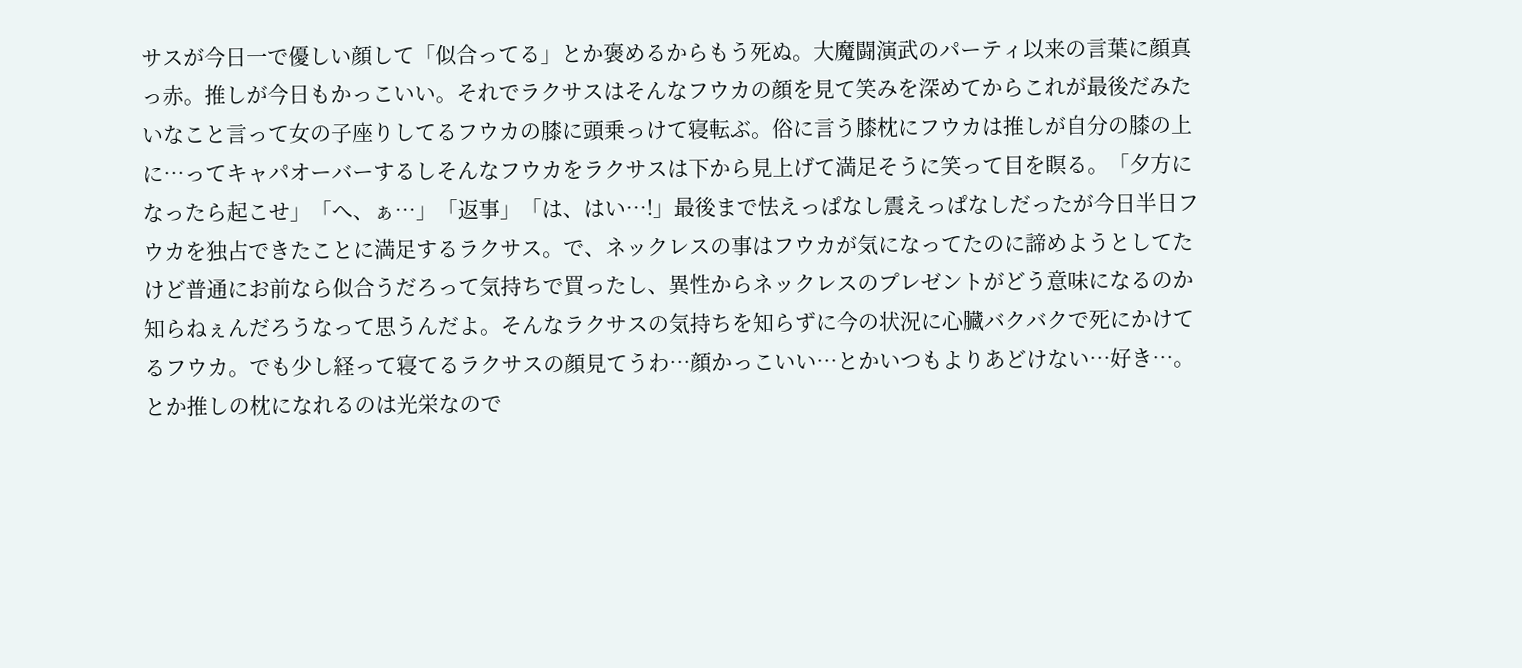サスが今日一で優しい顔して「似合ってる」とか褒めるからもう死ぬ。大魔闘演武のパーティ以来の言葉に顔真っ赤。推しが今日もかっこいい。それでラクサスはそんなフウカの顔を見て笑みを深めてからこれが最後だみたいなこと言って女の子座りしてるフウカの膝に頭乗っけて寝転ぶ。俗に言う膝枕にフウカは推しが自分の膝の上に…ってキャパオーバーするしそんなフウカをラクサスは下から見上げて満足そうに笑って目を瞑る。「夕方になったら起こせ」「へ、ぁ…」「返事」「は、はい…!」最後まで怯えっぱなし震えっぱなしだったが今日半日フウカを独占できたことに満足するラクサス。で、ネックレスの事はフウカが気になってたのに諦めようとしてたけど普通にお前なら似合うだろって気持ちで買ったし、異性からネックレスのプレゼントがどう意味になるのか知らねぇんだろうなって思うんだよ。そんなラクサスの気持ちを知らずに今の状況に心臓バクバクで死にかけてるフウカ。でも少し経って寝てるラクサスの顔見てうわ…顔かっこいい…とかいつもよりあどけない…好き…。とか推しの枕になれるのは光栄なので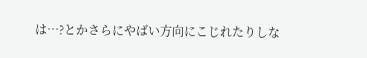は…?とかさらにやばい方向にこじれたりしな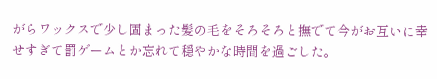がらワックスで少し固まった髪の毛をそろそろと撫でて今がお互いに幸せすぎて罰ゲームとか忘れて穏やかな時間を過ごした。